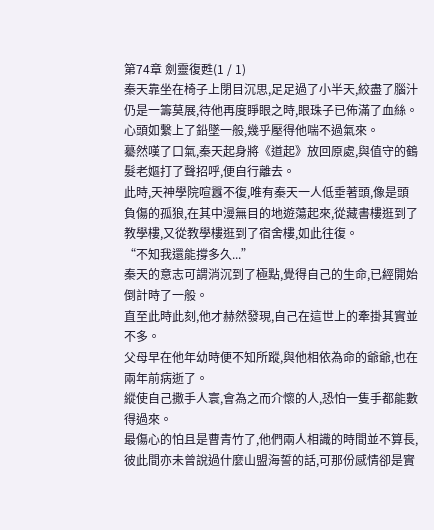第74章 劍靈復甦(1 / 1)
秦天靠坐在椅子上閉目沉思,足足過了小半天,絞盡了腦汁仍是一籌莫展,待他再度睜眼之時,眼珠子已佈滿了血絲。
心頭如繫上了鉛墜一般,幾乎壓得他喘不過氣來。
驀然嘆了口氣,秦天起身將《道起》放回原處,與值守的鶴髮老嫗打了聲招呼,便自行離去。
此時,天神學院喧囂不復,唯有秦天一人低垂著頭,像是頭負傷的孤狼,在其中漫無目的地遊蕩起來,從藏書樓逛到了教學樓,又從教學樓逛到了宿舍樓,如此往復。
“不知我還能撐多久...”
秦天的意志可謂消沉到了極點,覺得自己的生命,已經開始倒計時了一般。
直至此時此刻,他才赫然發現,自己在這世上的牽掛其實並不多。
父母早在他年幼時便不知所蹤,與他相依為命的爺爺,也在兩年前病逝了。
縱使自己撒手人寰,會為之而介懷的人,恐怕一隻手都能數得過來。
最傷心的怕且是曹青竹了,他們兩人相識的時間並不算長,彼此間亦未曾說過什麼山盟海誓的話,可那份感情卻是實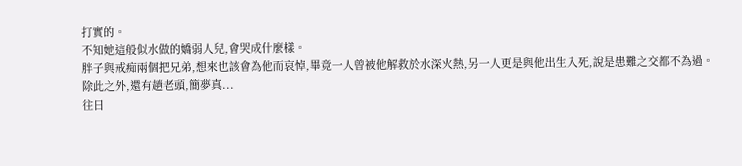打實的。
不知她這般似水做的嬌弱人兒,會哭成什麼樣。
胖子與戒痴兩個把兄弟,想來也該會為他而哀悼,畢竟一人曾被他解救於水深火熱,另一人更是與他出生入死,說是患難之交都不為過。
除此之外,還有趙老頭,簡夢真...
往日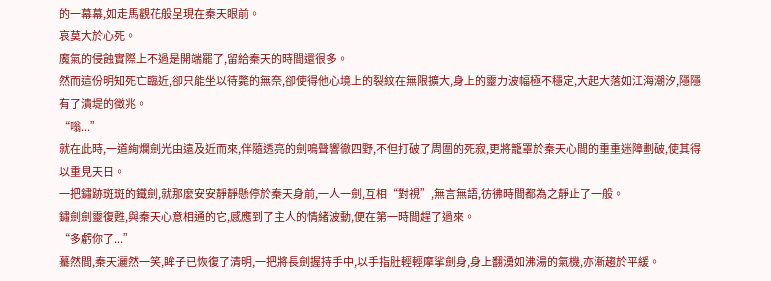的一幕幕,如走馬觀花般呈現在秦天眼前。
哀莫大於心死。
魔氣的侵蝕實際上不過是開端罷了,留給秦天的時間還很多。
然而這份明知死亡臨近,卻只能坐以待斃的無奈,卻使得他心境上的裂紋在無限擴大,身上的靈力波幅極不穩定,大起大落如江海潮汐,隱隱有了潰堤的徵兆。
“嗡...”
就在此時,一道絢爛劍光由遠及近而來,伴隨透亮的劍鳴聲響徹四野,不但打破了周圍的死寂,更將籠罩於秦天心間的重重迷障劃破,使其得以重見天日。
一把鏽跡斑斑的鐵劍,就那麼安安靜靜懸停於秦天身前,一人一劍,互相“對視”,無言無語,彷彿時間都為之靜止了一般。
鏽劍劍靈復甦,與秦天心意相通的它,感應到了主人的情緒波動,便在第一時間趕了過來。
“多虧你了...”
驀然間,秦天灑然一笑,眸子已恢復了清明,一把將長劍握持手中,以手指肚輕輕摩挲劍身,身上翻湧如沸湯的氣機,亦漸趨於平緩。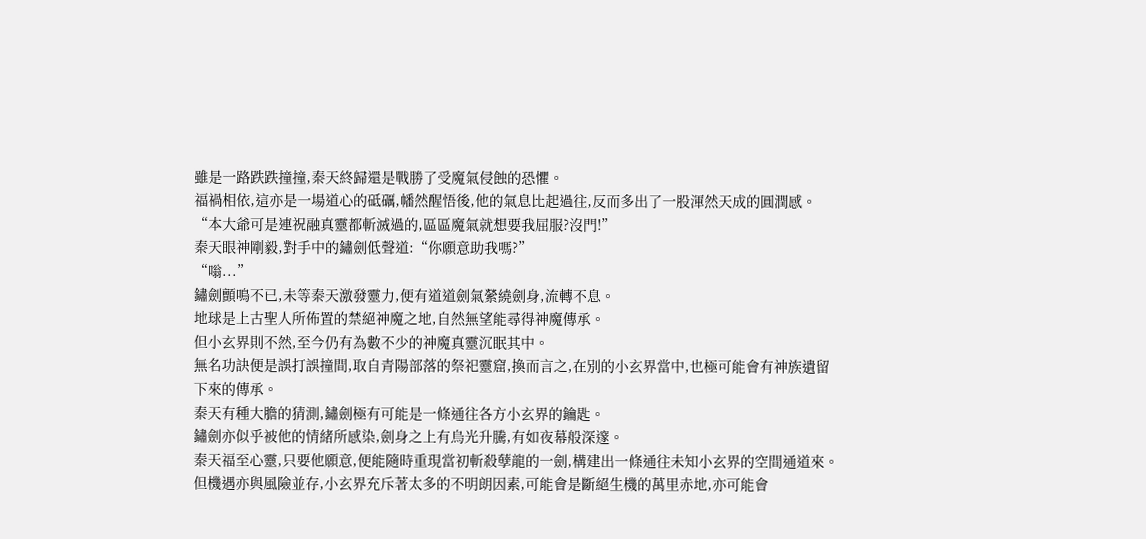雖是一路跌跌撞撞,秦天終歸還是戰勝了受魔氣侵蝕的恐懼。
福禍相依,這亦是一場道心的砥礪,幡然醒悟後,他的氣息比起過往,反而多出了一股渾然天成的圓潤感。
“本大爺可是連祝融真靈都斬滅過的,區區魔氣就想要我屈服?沒門!”
秦天眼神剛毅,對手中的鏽劍低聲道:“你願意助我嗎?”
“嗡...”
鏽劍顫鳴不已,未等秦天激發靈力,便有道道劍氣縈繞劍身,流轉不息。
地球是上古聖人所佈置的禁絕神魔之地,自然無望能尋得神魔傳承。
但小玄界則不然,至今仍有為數不少的神魔真靈沉眠其中。
無名功訣便是誤打誤撞間,取自青陽部落的祭祀靈窟,換而言之,在別的小玄界當中,也極可能會有神族遺留下來的傳承。
秦天有種大膽的猜測,鏽劍極有可能是一條通往各方小玄界的鑰匙。
鏽劍亦似乎被他的情緒所感染,劍身之上有烏光升騰,有如夜幕般深邃。
秦天福至心靈,只要他願意,便能隨時重現當初斬殺孽龍的一劍,構建出一條通往未知小玄界的空間通道來。
但機遇亦與風險並存,小玄界充斥著太多的不明朗因素,可能會是斷絕生機的萬里赤地,亦可能會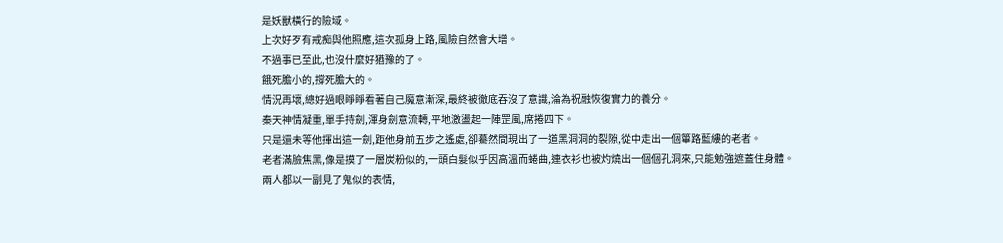是妖獸橫行的險域。
上次好歹有戒痴與他照應,這次孤身上路,風險自然會大增。
不過事已至此,也沒什麼好猶豫的了。
餓死膽小的,撐死膽大的。
情況再壞,總好過眼睜睜看著自己魔意漸深,最終被徹底吞沒了意識,淪為祝融恢復實力的養分。
秦天神情凝重,單手持劍,渾身劍意流轉,平地激盪起一陣罡風,席捲四下。
只是還未等他揮出這一劍,距他身前五步之遙處,卻驀然間現出了一道黑洞洞的裂隙,從中走出一個篳路藍縷的老者。
老者滿臉焦黑,像是摸了一層炭粉似的,一頭白髮似乎因高溫而蜷曲,連衣衫也被灼燒出一個個孔洞來,只能勉強遮蓋住身體。
兩人都以一副見了鬼似的表情,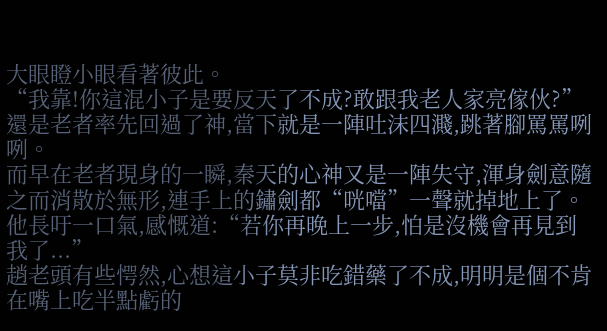大眼瞪小眼看著彼此。
“我靠!你這混小子是要反天了不成?敢跟我老人家亮傢伙?”還是老者率先回過了神,當下就是一陣吐沫四濺,跳著腳罵罵咧咧。
而早在老者現身的一瞬,秦天的心神又是一陣失守,渾身劍意隨之而消散於無形,連手上的鏽劍都“咣噹”一聲就掉地上了。
他長吁一口氣,感慨道:“若你再晚上一步,怕是沒機會再見到我了...”
趙老頭有些愕然,心想這小子莫非吃錯藥了不成,明明是個不肯在嘴上吃半點虧的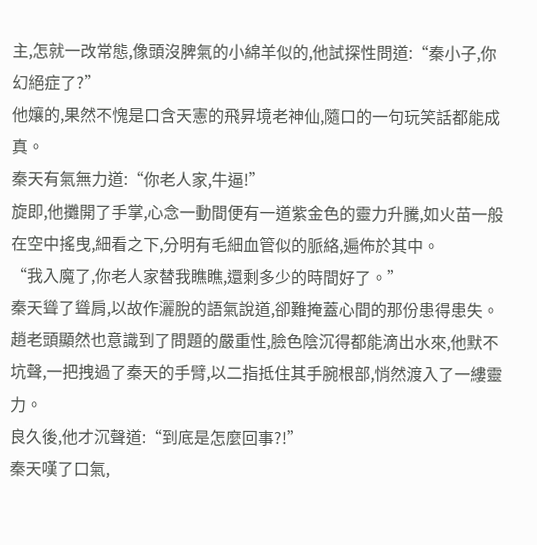主,怎就一改常態,像頭沒脾氣的小綿羊似的,他試探性問道:“秦小子,你幻絕症了?”
他孃的,果然不愧是口含天憲的飛昇境老神仙,隨口的一句玩笑話都能成真。
秦天有氣無力道:“你老人家,牛逼!”
旋即,他攤開了手掌,心念一動間便有一道紫金色的靈力升騰,如火苗一般在空中搖曳,細看之下,分明有毛細血管似的脈絡,遍佈於其中。
“我入魔了,你老人家替我瞧瞧,還剩多少的時間好了。”
秦天聳了聳肩,以故作灑脫的語氣說道,卻難掩蓋心間的那份患得患失。
趙老頭顯然也意識到了問題的嚴重性,臉色陰沉得都能滴出水來,他默不坑聲,一把拽過了秦天的手臂,以二指抵住其手腕根部,悄然渡入了一縷靈力。
良久後,他才沉聲道:“到底是怎麼回事?!”
秦天嘆了口氣,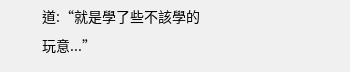道:“就是學了些不該學的玩意...”